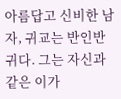아름답고 신비한 남자, 귀교는 반인반귀다. 그는 자신과 같은 이가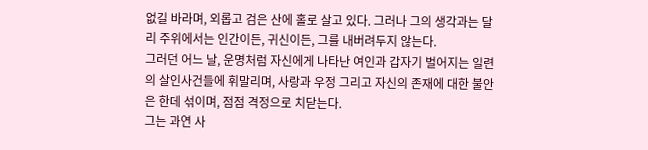없길 바라며, 외롭고 검은 산에 홀로 살고 있다. 그러나 그의 생각과는 달리 주위에서는 인간이든, 귀신이든, 그를 내버려두지 않는다.
그러던 어느 날, 운명처럼 자신에게 나타난 여인과 갑자기 벌어지는 일련의 살인사건들에 휘말리며, 사랑과 우정 그리고 자신의 존재에 대한 불안은 한데 섞이며, 점점 격정으로 치닫는다.
그는 과연 사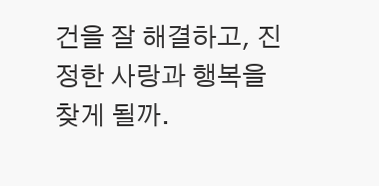건을 잘 해결하고, 진정한 사랑과 행복을 찾게 될까.